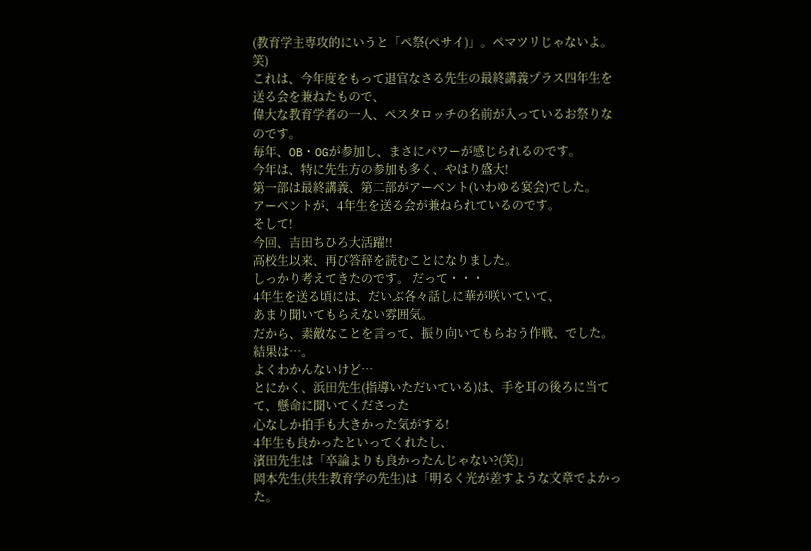(教育学主専攻的にいうと「ペ祭(ペサイ)」。ペマツリじゃないよ。笑)
これは、今年度をもって退官なさる先生の最終講義プラス四年生を送る会を兼ねたもので、
偉大な教育学者の一人、ペスタロッチの名前が入っているお祭りなのです。
毎年、OB・OGが参加し、まさにパワーが感じられるのです。
今年は、特に先生方の参加も多く、やはり盛大!
第一部は最終講義、第二部がアーベント(いわゆる宴会)でした。
アーベントが、4年生を送る会が兼ねられているのです。
そして!
今回、吉田ちひろ大活躍!!
高校生以来、再び答辞を読むことになりました。
しっかり考えてきたのです。 だって・・・
4年生を送る頃には、だいぶ各々話しに華が咲いていて、
あまり聞いてもらえない雰囲気。
だから、素敵なことを言って、振り向いてもらおう作戦、でした。
結果は…。
よくわかんないけど…
とにかく、浜田先生(指導いただいている)は、手を耳の後ろに当てて、懸命に聞いてくださった
心なしか拍手も大きかった気がする!
4年生も良かったといってくれたし、
濱田先生は「卒論よりも良かったんじゃない?(笑)」
岡本先生(共生教育学の先生)は「明るく光が差すような文章でよかった。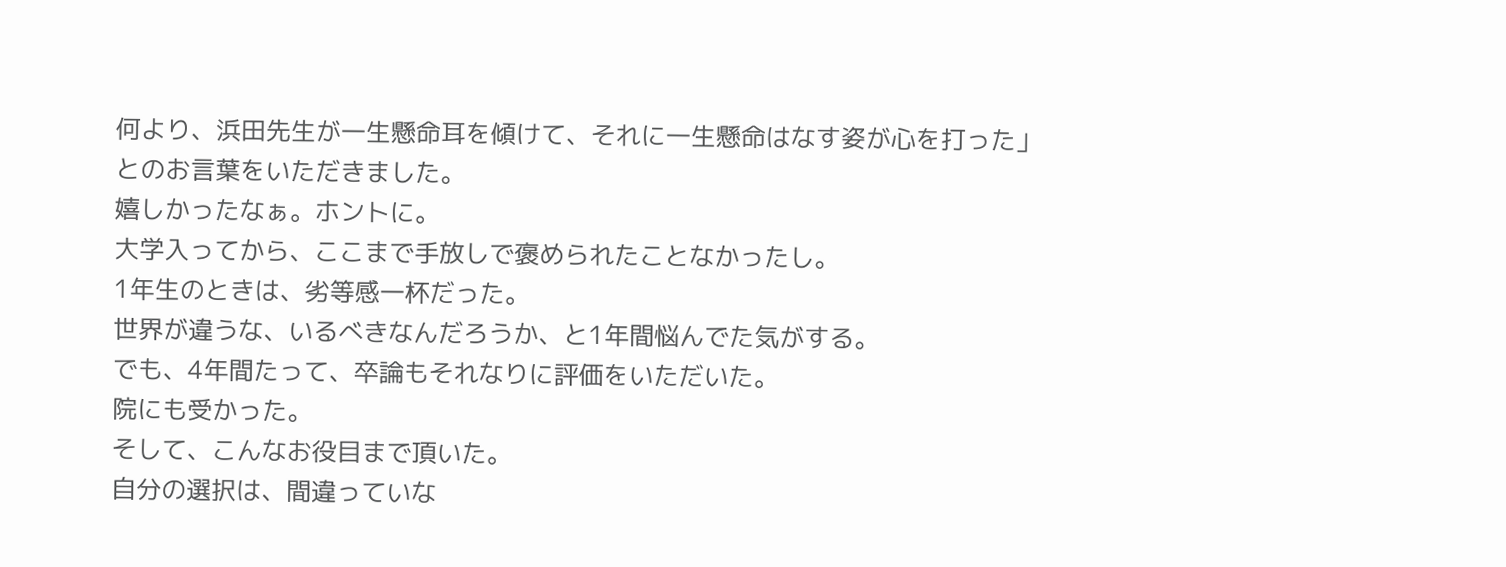何より、浜田先生が一生懸命耳を傾けて、それに一生懸命はなす姿が心を打った」
とのお言葉をいただきました。
嬉しかったなぁ。ホントに。
大学入ってから、ここまで手放しで褒められたことなかったし。
1年生のときは、劣等感一杯だった。
世界が違うな、いるべきなんだろうか、と1年間悩んでた気がする。
でも、4年間たって、卒論もそれなりに評価をいただいた。
院にも受かった。
そして、こんなお役目まで頂いた。
自分の選択は、間違っていな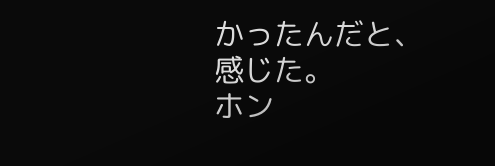かったんだと、感じた。
ホン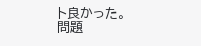ト良かった。
問題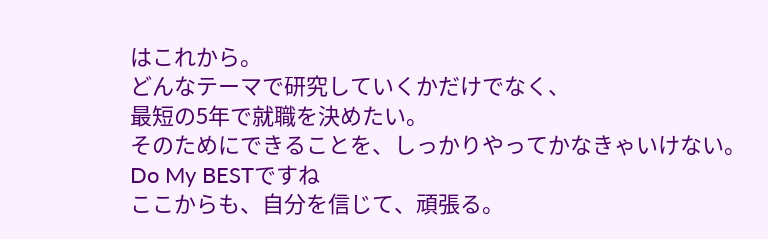はこれから。
どんなテーマで研究していくかだけでなく、
最短の5年で就職を決めたい。
そのためにできることを、しっかりやってかなきゃいけない。
Do My BESTですね
ここからも、自分を信じて、頑張る。